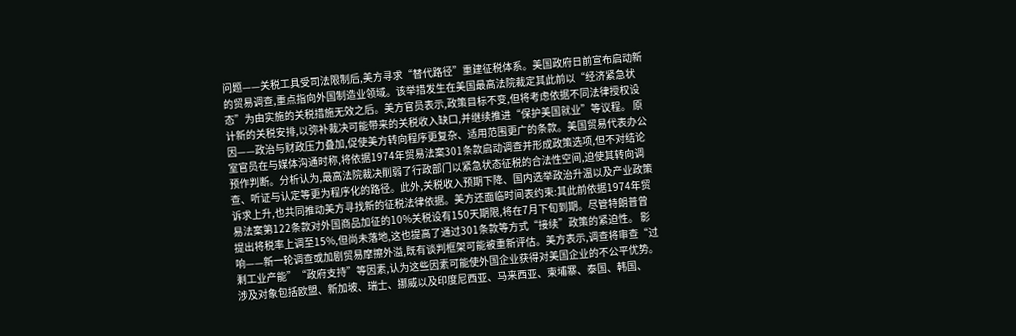问题——关税工具受司法限制后,美方寻求“替代路径”重建征税体系。美国政府日前宣布启动新的贸易调查,重点指向外国制造业领域。该举措发生在美国最高法院裁定其此前以“经济紧急状态”为由实施的关税措施无效之后。美方官员表示,政策目标不变,但将考虑依据不同法律授权设计新的关税安排,以弥补裁决可能带来的关税收入缺口,并继续推进“保护美国就业”等议程。 原因——政治与财政压力叠加,促使美方转向程序更复杂、适用范围更广的条款。美国贸易代表办公室官员在与媒体沟通时称,将依据1974年贸易法案301条款启动调查并形成政策选项,但不对结论预作判断。分析认为,最高法院裁决削弱了行政部门以紧急状态征税的合法性空间,迫使其转向调查、听证与认定等更为程序化的路径。此外,关税收入预期下降、国内选举政治升温以及产业政策诉求上升,也共同推动美方寻找新的征税法律依据。美方还面临时间表约束:其此前依据1974年贸易法案第122条款对外国商品加征的10%关税设有150天期限,将在7月下旬到期。尽管特朗普曾提出将税率上调至15%,但尚未落地,这也提高了通过301条款等方式“接续”政策的紧迫性。 影响——新一轮调查或加剧贸易摩擦外溢,既有谈判框架可能被重新评估。美方表示,调查将审查“过剩工业产能”“政府支持”等因素,认为这些因素可能使外国企业获得对美国企业的不公平优势。涉及对象包括欧盟、新加坡、瑞士、挪威以及印度尼西亚、马来西亚、柬埔寨、泰国、韩国、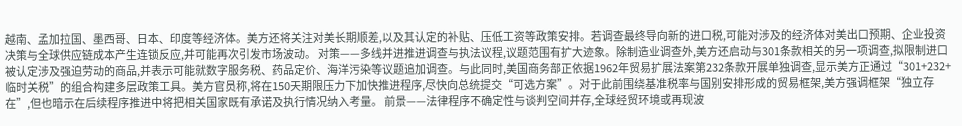越南、孟加拉国、墨西哥、日本、印度等经济体。美方还将关注对美长期顺差,以及其认定的补贴、压低工资等政策安排。若调查最终导向新的进口税,可能对涉及的经济体对美出口预期、企业投资决策与全球供应链成本产生连锁反应,并可能再次引发市场波动。 对策——多线并进推进调查与执法议程,议题范围有扩大迹象。除制造业调查外,美方还启动与301条款相关的另一项调查,拟限制进口被认定涉及强迫劳动的商品,并表示可能就数字服务税、药品定价、海洋污染等议题追加调查。与此同时,美国商务部正依据1962年贸易扩展法案第232条款开展单独调查,显示美方正通过“301+232+临时关税”的组合构建多层政策工具。美方官员称,将在150天期限压力下加快推进程序,尽快向总统提交“可选方案”。对于此前围绕基准税率与国别安排形成的贸易框架,美方强调框架“独立存在”,但也暗示在后续程序推进中将把相关国家既有承诺及执行情况纳入考量。 前景——法律程序不确定性与谈判空间并存,全球经贸环境或再现波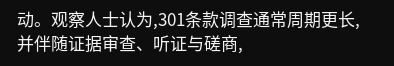动。观察人士认为,301条款调查通常周期更长,并伴随证据审查、听证与磋商,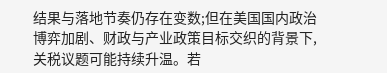结果与落地节奏仍存在变数;但在美国国内政治博弈加剧、财政与产业政策目标交织的背景下,关税议题可能持续升温。若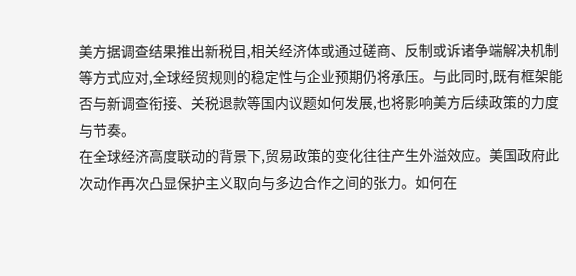美方据调查结果推出新税目,相关经济体或通过磋商、反制或诉诸争端解决机制等方式应对,全球经贸规则的稳定性与企业预期仍将承压。与此同时,既有框架能否与新调查衔接、关税退款等国内议题如何发展,也将影响美方后续政策的力度与节奏。
在全球经济高度联动的背景下,贸易政策的变化往往产生外溢效应。美国政府此次动作再次凸显保护主义取向与多边合作之间的张力。如何在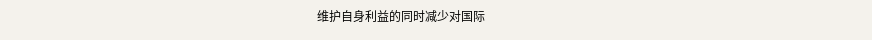维护自身利益的同时减少对国际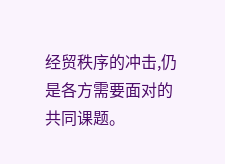经贸秩序的冲击,仍是各方需要面对的共同课题。